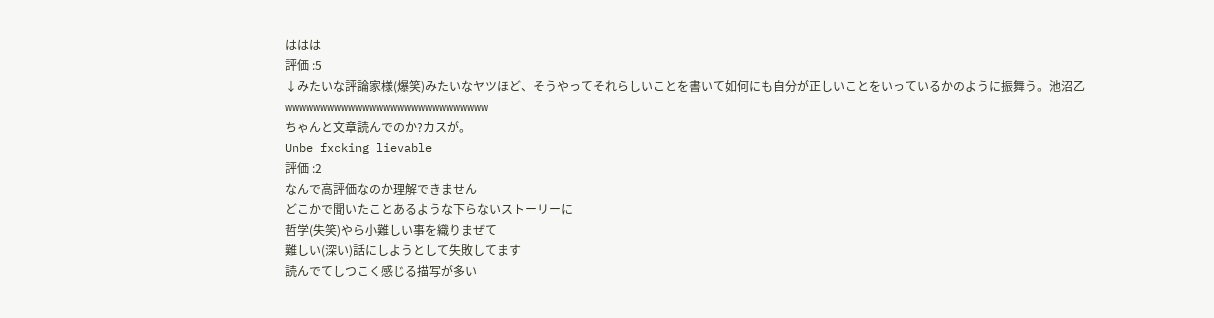ははは
評価 :5
↓みたいな評論家様(爆笑)みたいなヤツほど、そうやってそれらしいことを書いて如何にも自分が正しいことをいっているかのように振舞う。池沼乙wwwwwwwwwwwwwwwwwwwwwwwwwwwww
ちゃんと文章読んでのか?カスが。
Unbe fxcking lievable
評価 :2
なんで高評価なのか理解できません
どこかで聞いたことあるような下らないストーリーに
哲学(失笑)やら小難しい事を織りまぜて
難しい(深い)話にしようとして失敗してます
読んでてしつこく感じる描写が多い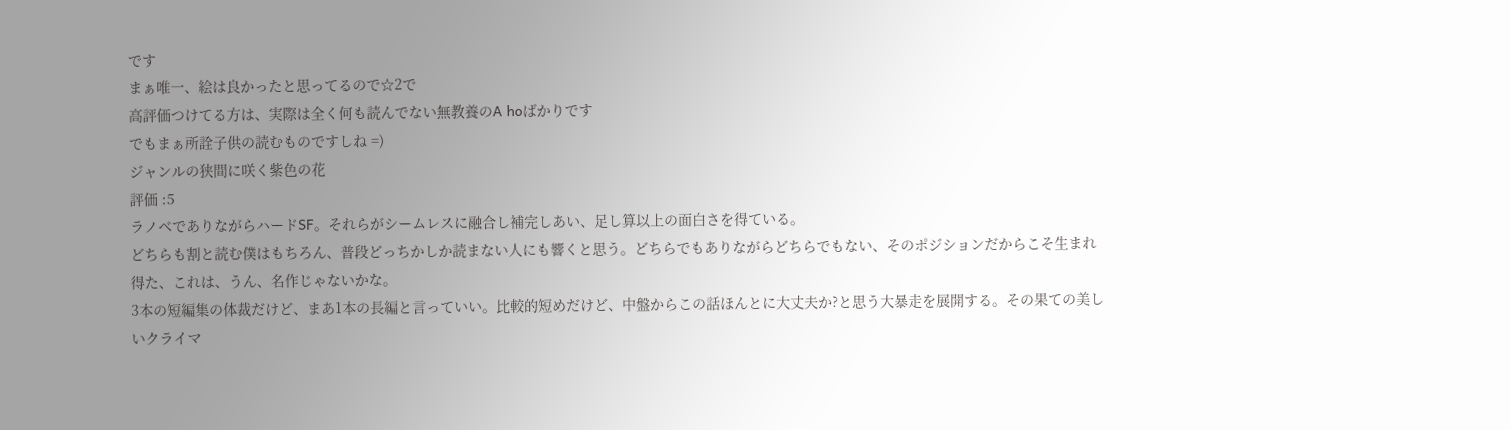です
まぁ唯一、絵は良かったと思ってるので☆2で
高評価つけてる方は、実際は全く何も読んでない無教養のA hoばかりです
でもまぁ所詮子供の読むものですしね =)
ジャンルの狭間に咲く紫色の花
評価 :5
ラノベでありながらハードSF。それらがシームレスに融合し補完しあい、足し算以上の面白さを得ている。
どちらも割と読む僕はもちろん、普段どっちかしか読まない人にも響くと思う。どちらでもありながらどちらでもない、そのポジションだからこそ生まれ得た、これは、うん、名作じゃないかな。
3本の短編集の体裁だけど、まあ1本の長編と言っていい。比較的短めだけど、中盤からこの話ほんとに大丈夫か?と思う大暴走を展開する。その果ての美しいクライマ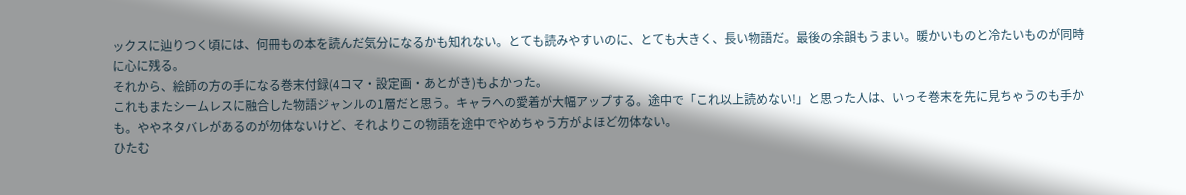ックスに辿りつく頃には、何冊もの本を読んだ気分になるかも知れない。とても読みやすいのに、とても大きく、長い物語だ。最後の余韻もうまい。暖かいものと冷たいものが同時に心に残る。
それから、絵師の方の手になる巻末付録(4コマ・設定画・あとがき)もよかった。
これもまたシームレスに融合した物語ジャンルの1層だと思う。キャラへの愛着が大幅アップする。途中で「これ以上読めない!」と思った人は、いっそ巻末を先に見ちゃうのも手かも。ややネタバレがあるのが勿体ないけど、それよりこの物語を途中でやめちゃう方がよほど勿体ない。
ひたむ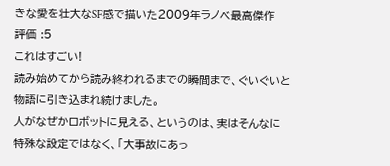きな愛を壮大なSF感で描いた2009年ラノベ最高傑作
評価 :5
これはすごい!
読み始めてから読み終われるまでの瞬間まで、ぐいぐいと物語に引き込まれ続けました。
人がなぜかロボットに見える、というのは、実はそんなに特殊な設定ではなく、「大事故にあっ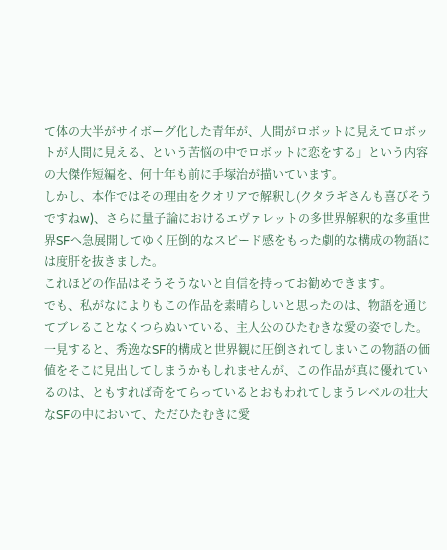て体の大半がサイボーグ化した青年が、人間がロボットに見えてロボットが人間に見える、という苦悩の中でロボットに恋をする」という内容の大傑作短編を、何十年も前に手塚治が描いています。
しかし、本作ではその理由をクオリアで解釈し(クタラギさんも喜びそうですねw)、さらに量子論におけるエヴァレットの多世界解釈的な多重世界SFへ急展開してゆく圧倒的なスピード感をもった劇的な構成の物語には度肝を抜きました。
これほどの作品はそうそうないと自信を持ってお勧めできます。
でも、私がなによりもこの作品を素晴らしいと思ったのは、物語を通じてブレることなくつらぬいている、主人公のひたむきな愛の姿でした。
一見すると、秀逸なSF的構成と世界観に圧倒されてしまいこの物語の価値をそこに見出してしまうかもしれませんが、この作品が真に優れているのは、ともすれば奇をてらっているとおもわれてしまうレベルの壮大なSFの中において、ただひたむきに愛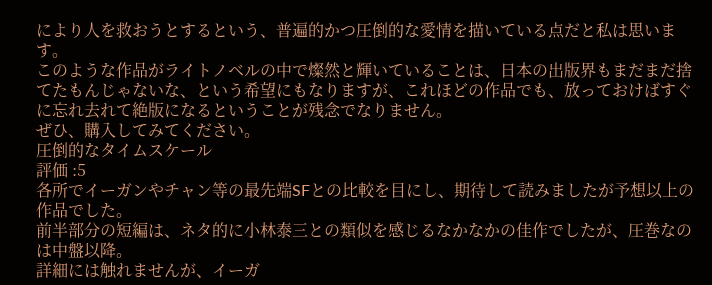により人を救おうとするという、普遍的かつ圧倒的な愛情を描いている点だと私は思います。
このような作品がライトノベルの中で燦然と輝いていることは、日本の出版界もまだまだ捨てたもんじゃないな、という希望にもなりますが、これほどの作品でも、放っておけばすぐに忘れ去れて絶版になるということが残念でなりません。
ぜひ、購入してみてください。
圧倒的なタイムスケール
評価 :5
各所でイーガンやチャン等の最先端SFとの比較を目にし、期待して読みましたが予想以上の作品でした。
前半部分の短編は、ネタ的に小林泰三との類似を感じるなかなかの佳作でしたが、圧巻なのは中盤以降。
詳細には触れませんが、イーガ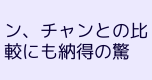ン、チャンとの比較にも納得の驚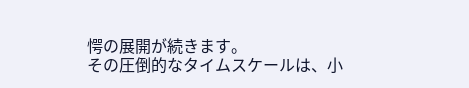愕の展開が続きます。
その圧倒的なタイムスケールは、小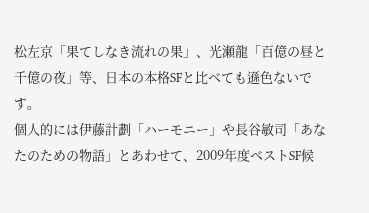松左京「果てしなき流れの果」、光瀬龍「百億の昼と千億の夜」等、日本の本格SFと比べても遜色ないです。
個人的には伊藤計劃「ハーモニー」や長谷敏司「あなたのための物語」とあわせて、2009年度ベストSF候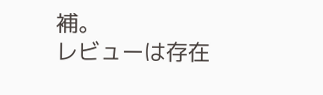補。
レビューは存在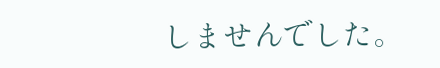しませんでした。